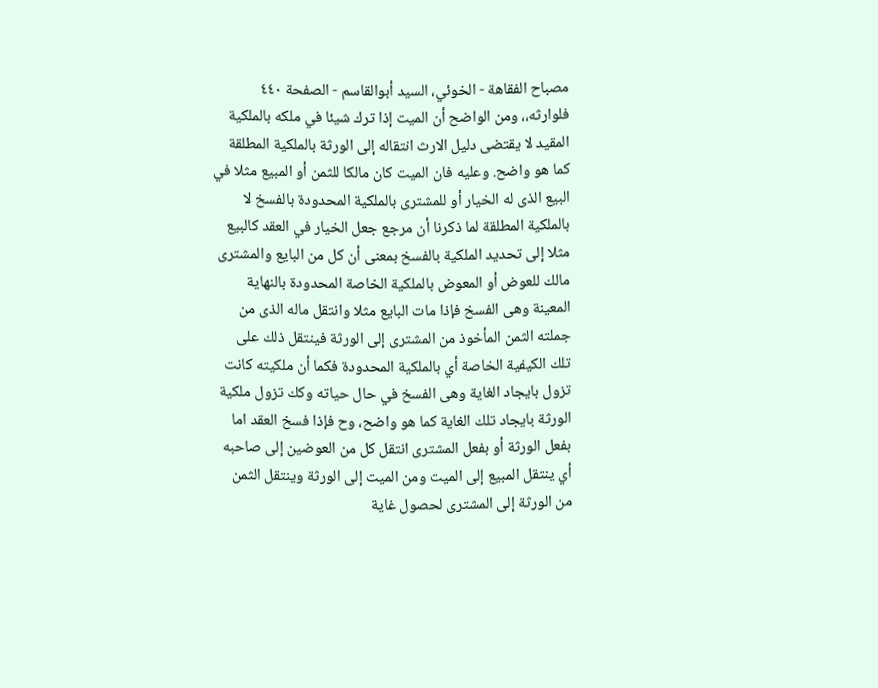مصباح الفقاهة - الخوئي، السيد أبوالقاسم - الصفحة ٤٤٠
فلوارثه،، ومن الواضح أن الميت إذا ترك شيئا في ملكه بالملكية المقيد لا يقتضى دليل الارث انتقاله إلى الورثة بالملكية المطلقة كما هو واضح. وعليه فان الميت كان مالكا للثمن أو المبيع مثلا في البيع الذى له الخيار أو للمشترى بالملكية المحدودة بالفسخ لا بالملكية المطلقة لما ذكرنا أن مرجع جعل الخيار في العقد كالبيع مثلا إلى تحديد الملكية بالفسخ بمعنى أن كل من البايع والمشترى مالك للعوض أو المعوض بالملكية الخاصة المحدودة بالنهاية المعينة وهى الفسخ فإذا مات البايع مثلا وانتقل ماله الذى من جملته الثمن المأخوذ من المشترى إلى الورثة فينتقل ذلك على تلك الكيفية الخاصة أي بالملكية المحدودة فكما أن ملكيته كانت تزول بايجاد الغاية وهى الفسخ في حال حياته وكك تزول ملكية الورثة بايجاد تلك الغاية كما هو واضح، وح فإذا فسخ العقد اما بفعل الورثة أو بفعل المشترى انتقل كل من العوضين إلى صاحبه أي ينتقل المبيع إلى الميت ومن الميت إلى الورثة وينتقل الثمن من الورثة إلى المشترى لحصول غاية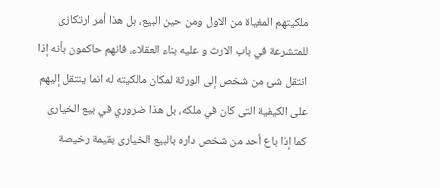ملكيتهم المغياة من الاول ومن حين البيع، بل هذا أمر ارتكازى للمتشرعة في باب الارث و عليه بناء العقلاء، فانهم حاكمون بأنه إذا انتقل شئ من شخص إلى الورثة لمكان مالكيته له انما ينتقل إليهم على الكيفية التى كان في ملكه، بل هذا ضروري في بيع الخيارى كما إذا باع أحد من شخص داره بالبيع الخيارى بقيمة رخيصة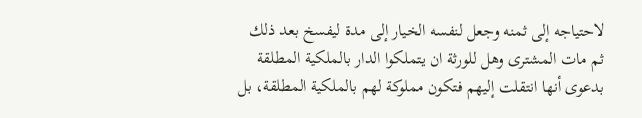لاحتياجه إلى ثمنه وجعل لنفسه الخيار إلى مدة ليفسخ بعد ذلك ثم مات المشترى وهل للورثة ان يتملكوا الدار بالملكية المطلقة بدعوى أنها انتقلت إليهم فتكون مملوكة لهم بالملكية المطلقة، بل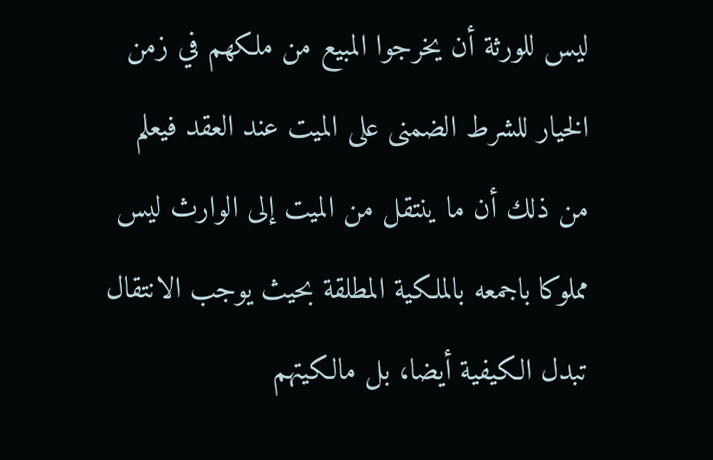ليس للورثة أن يخرجوا المبيع من ملكهم في زمن الخيار للشرط الضمنى على الميت عند العقد فيعلم من ذلك أن ما ينتقل من الميت إلى الوارث ليس مملوكا باجمعه بالملكية المطلقة بحيث يوجب الانتقال تبدل الكيفية أيضا، بل مالكيتهم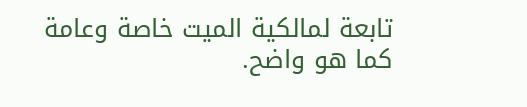تابعة لمالكية الميت خاصة وعامة كما هو واضح.